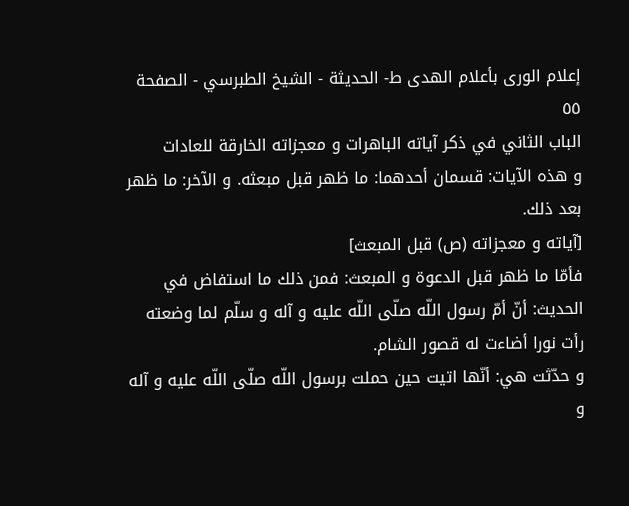إعلام الورى بأعلام الهدى ط- الحديثة - الشيخ الطبرسي - الصفحة ٥٥
الباب الثاني في ذكر آياته الباهرات و معجزاته الخارقة للعادات
و هذه الآيات: قسمان أحدهما: ما ظهر قبل مبعثه. و الآخر: ما ظهر بعد ذلك.
[آياته و معجزاته (ص) قبل المبعث]
فأمّا ما ظهر قبل الدعوة و المبعث: فمن ذلك ما استفاض في الحديث: أنّ أمّ رسول اللّه صلّى اللّه عليه و آله و سلّم لما وضعته رأت نورا أضاءت له قصور الشام.
و حدّثت هي: أنّها اتيت حين حملت برسول اللّه صلّى اللّه عليه و آله و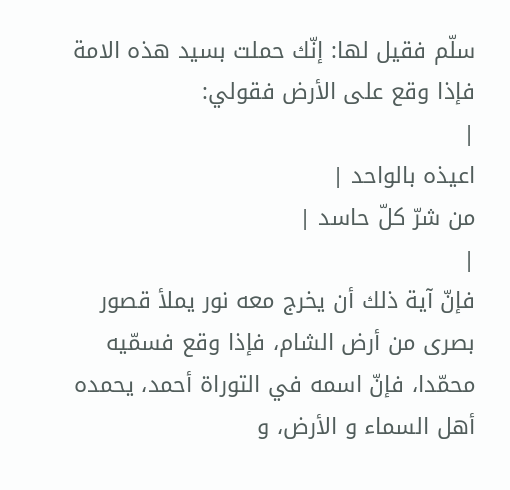سلّم فقيل لها: إنّك حملت بسيد هذه الامة فإذا وقع على الأرض فقولي:
|
اعيذه بالواحد |
من شرّ كلّ حاسد |
|
فإنّ آية ذلك أن يخرج معه نور يملأ قصور بصرى من أرض الشام، فإذا وقع فسمّيه محمّدا، فإنّ اسمه في التوراة أحمد، يحمده أهل السماء و الأرض، و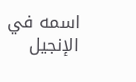اسمه في الإنجيل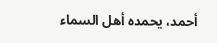أحمد، يحمده أهل السماء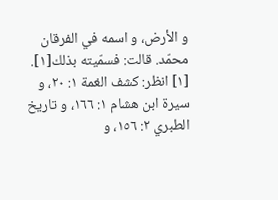و الأرض، و اسمه في الفرقان محمّد. قالت: فسمّيته بذلك[١].
[١] انظر: كشف الغمة ١: ٢٠، و سيرة ابن هشام ١: ١٦٦، و تاريخ الطبري ٢: ١٥٦، و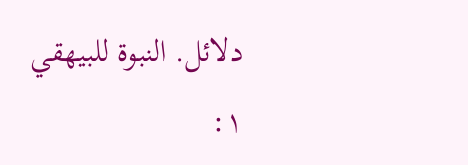دلائل. النبوة للبيهقي ١: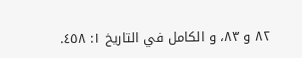٨٢ و ٨٣، و الكامل في التاريخ ١: ٤٥٨.